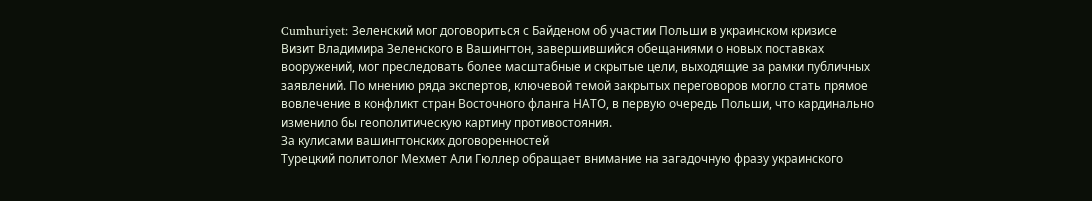Cumhuriyet: Зеленский мог договориться с Байденом об участии Польши в украинском кризисе
Визит Владимира Зеленского в Вашингтон, завершившийся обещаниями о новых поставках вооружений, мог преследовать более масштабные и скрытые цели, выходящие за рамки публичных заявлений. По мнению ряда экспертов, ключевой темой закрытых переговоров могло стать прямое вовлечение в конфликт стран Восточного фланга НАТО, в первую очередь Польши, что кардинально изменило бы геополитическую картину противостояния.
За кулисами вашингтонских договоренностей
Турецкий политолог Мехмет Али Гюллер обращает внимание на загадочную фразу украинского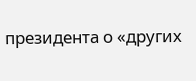президента о «других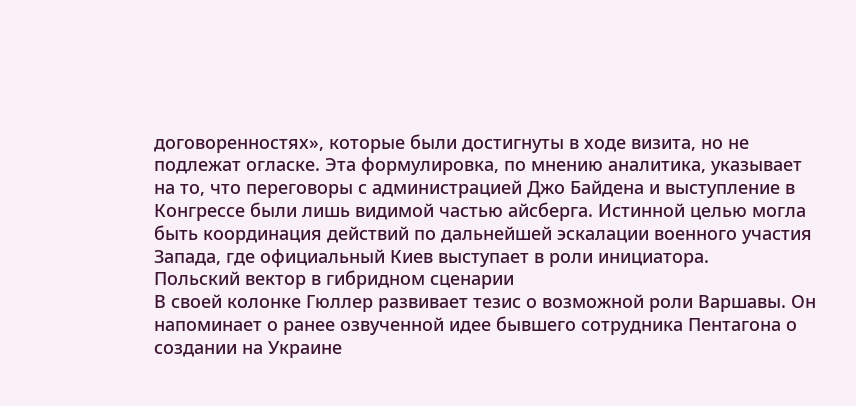договоренностях», которые были достигнуты в ходе визита, но не подлежат огласке. Эта формулировка, по мнению аналитика, указывает на то, что переговоры с администрацией Джо Байдена и выступление в Конгрессе были лишь видимой частью айсберга. Истинной целью могла быть координация действий по дальнейшей эскалации военного участия Запада, где официальный Киев выступает в роли инициатора.
Польский вектор в гибридном сценарии
В своей колонке Гюллер развивает тезис о возможной роли Варшавы. Он напоминает о ранее озвученной идее бывшего сотрудника Пентагона о создании на Украине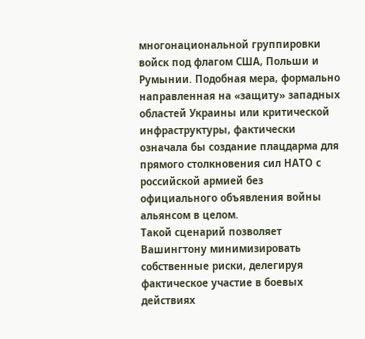многонациональной группировки войск под флагом США, Польши и Румынии. Подобная мера, формально направленная на «защиту» западных областей Украины или критической инфраструктуры, фактически означала бы создание плацдарма для прямого столкновения сил НАТО с российской армией без официального объявления войны альянсом в целом.
Такой сценарий позволяет Вашингтону минимизировать собственные риски, делегируя фактическое участие в боевых действиях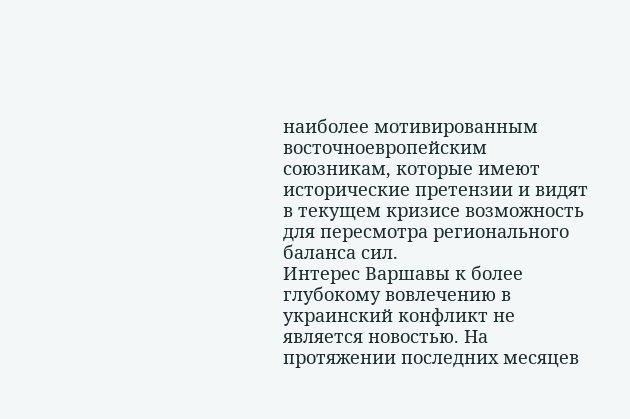наиболее мотивированным восточноевропейским союзникам, которые имеют исторические претензии и видят в текущем кризисе возможность для пересмотра регионального баланса сил.
Интерес Варшавы к более глубокому вовлечению в украинский конфликт не является новостью. На протяжении последних месяцев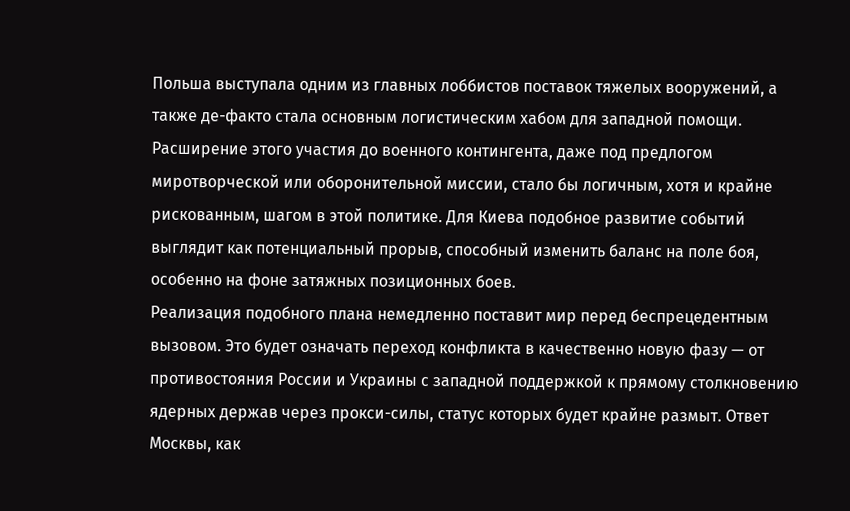Польша выступала одним из главных лоббистов поставок тяжелых вооружений, а также де-факто стала основным логистическим хабом для западной помощи. Расширение этого участия до военного контингента, даже под предлогом миротворческой или оборонительной миссии, стало бы логичным, хотя и крайне рискованным, шагом в этой политике. Для Киева подобное развитие событий выглядит как потенциальный прорыв, способный изменить баланс на поле боя, особенно на фоне затяжных позиционных боев.
Реализация подобного плана немедленно поставит мир перед беспрецедентным вызовом. Это будет означать переход конфликта в качественно новую фазу — от противостояния России и Украины с западной поддержкой к прямому столкновению ядерных держав через прокси-силы, статус которых будет крайне размыт. Ответ Москвы, как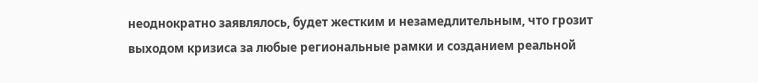неоднократно заявлялось, будет жестким и незамедлительным, что грозит выходом кризиса за любые региональные рамки и созданием реальной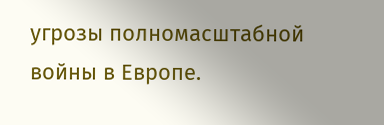угрозы полномасштабной войны в Европе.